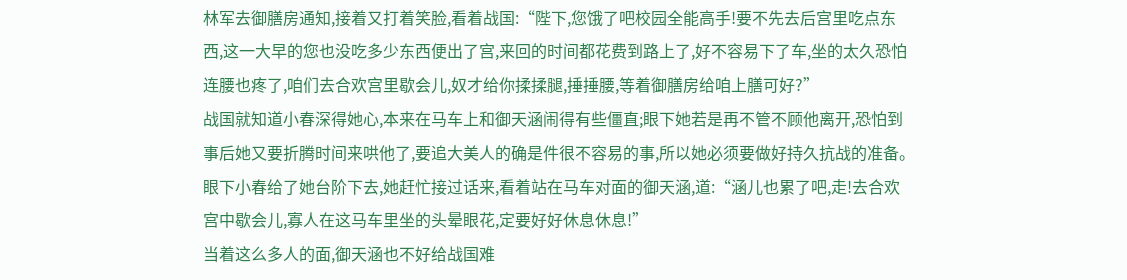林军去御膳房通知,接着又打着笑脸,看着战国:“陛下,您饿了吧校园全能高手!要不先去后宫里吃点东西,这一大早的您也没吃多少东西便出了宫,来回的时间都花费到路上了,好不容易下了车,坐的太久恐怕连腰也疼了,咱们去合欢宫里歇会儿,奴才给你揉揉腿,捶捶腰,等着御膳房给咱上膳可好?”
战国就知道小春深得她心,本来在马车上和御天涵闹得有些僵直;眼下她若是再不管不顾他离开,恐怕到事后她又要折腾时间来哄他了,要追大美人的确是件很不容易的事,所以她必须要做好持久抗战的准备。
眼下小春给了她台阶下去,她赶忙接过话来,看着站在马车对面的御天涵,道:“涵儿也累了吧,走!去合欢宫中歇会儿,寡人在这马车里坐的头晕眼花,定要好好休息休息!”
当着这么多人的面,御天涵也不好给战国难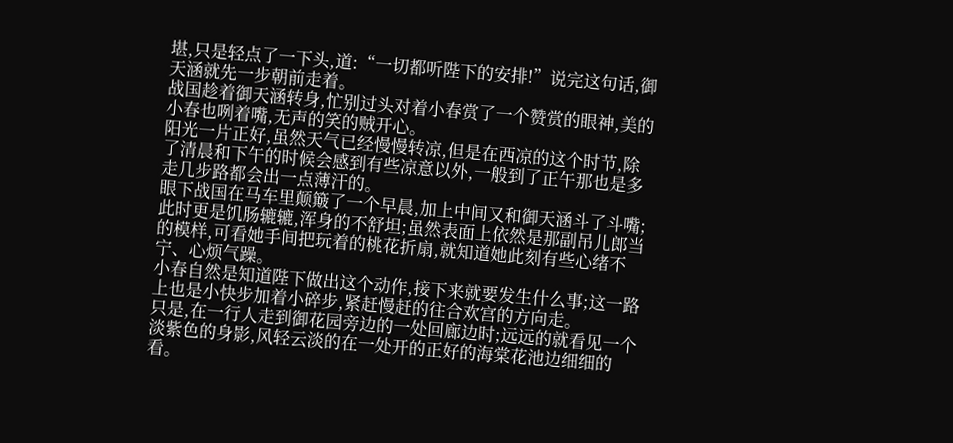堪,只是轻点了一下头,道:“一切都听陛下的安排!”说完这句话,御天涵就先一步朝前走着。
战国趁着御天涵转身,忙别过头对着小春赏了一个赞赏的眼神,美的小春也咧着嘴,无声的笑的贼开心。
阳光一片正好,虽然天气已经慢慢转凉,但是在西凉的这个时节,除了清晨和下午的时候会感到有些凉意以外,一般到了正午那也是多走几步路都会出一点薄汗的。
眼下战国在马车里颠簸了一个早晨,加上中间又和御天涵斗了斗嘴;此时更是饥肠辘辘,浑身的不舒坦;虽然表面上依然是那副吊儿郎当的模样,可看她手间把玩着的桃花折扇,就知道她此刻有些心绪不宁、心烦气躁。
小春自然是知道陛下做出这个动作,接下来就要发生什么事;这一路上也是小快步加着小碎步,紧赶慢赶的往合欢宫的方向走。
只是,在一行人走到御花园旁边的一处回廊边时;远远的就看见一个淡紫色的身影,风轻云淡的在一处开的正好的海棠花池边细细的看。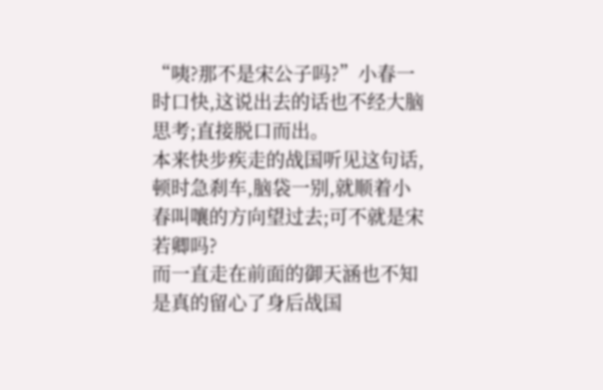“咦?那不是宋公子吗?”小春一时口快,这说出去的话也不经大脑思考;直接脱口而出。
本来快步疾走的战国听见这句话,顿时急刹车,脑袋一别,就顺着小春叫嚷的方向望过去;可不就是宋若卿吗?
而一直走在前面的御天涵也不知是真的留心了身后战国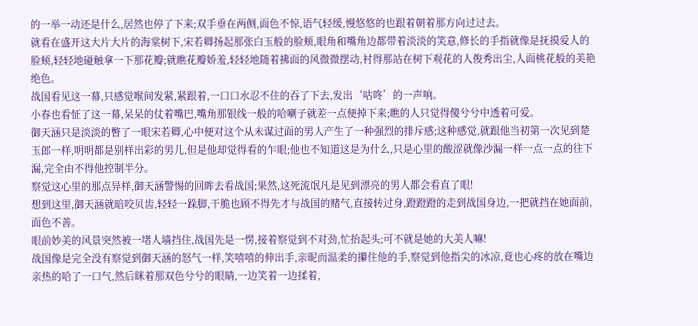的一举一动还是什么,居然也停了下来;双手垂在两侧,面色不惊,语气轻缓,慢悠悠的也跟着朝着那方向过过去。
就看在盛开这大片大片的海棠树下,宋若卿扬起那张白玉般的脸颊,眼角和嘴角边都带着淡淡的笑意,修长的手指就像是抚摸爱人的脸颊,轻轻地碰触拿一下那花瓣;就瞧花瓣娇羞,轻轻地随着拂面的风微微摆动,衬得那站在树下观花的人俊秀出尘,人面桃花般的美艳绝色。
战国看见这一幕,只感觉喉间发紧,紧跟着,一口口水忍不住的吞了下去,发出‘咕咚’的一声响。
小春也看怔了这一幕,呆呆的仗着嘴巴,嘴角那银线一般的哈喇子就差一点便掉下来;瞧的人只觉得傻兮兮中透着可爱。
御天涵只是淡淡的瞥了一眼宋若卿,心中便对这个从未谋过面的男人产生了一种强烈的排斥感;这种感觉,就跟他当初第一次见到楚玉郎一样,明明都是别样出彩的男儿,但是他却觉得看的乍眼;他也不知道这是为什么,只是心里的酸涩就像沙漏一样一点一点的往下漏,完全由不得他控制半分。
察觉这心里的那点异样,御天涵警惕的回眸去看战国;果然,这死流氓凡是见到漂亮的男人都会看直了眼!
想到这里,御天涵就暗咬贝齿,轻轻一跺脚,干脆也顾不得先才与战国的赌气,直接转过身,蹬蹬蹬的走到战国身边,一把就挡在她面前,面色不善。
眼前妙美的风景突然被一堵人墙挡住,战国先是一愣,接着察觉到不对劲,忙抬起头;可不就是她的大美人嘛!
战国像是完全没有察觉到御天涵的怒气一样,笑嘻嘻的伸出手,亲昵而温柔的攥住他的手,察觉到他指尖的冰凉,竟也心疼的放在嘴边亲热的哈了一口气,然后眯着那双色兮兮的眼睛,一边笑着一边揉着,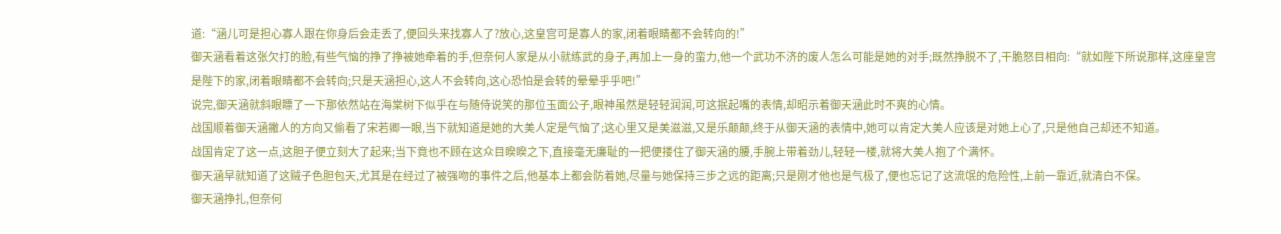道:“涵儿可是担心寡人跟在你身后会走丢了,便回头来找寡人了?放心,这皇宫可是寡人的家,闭着眼睛都不会转向的!”
御天涵看着这张欠打的脸,有些气恼的挣了挣被她牵着的手,但奈何人家是从小就练武的身子,再加上一身的蛮力,他一个武功不济的废人怎么可能是她的对手;既然挣脱不了,干脆怒目相向:“就如陛下所说那样,这座皇宫是陛下的家,闭着眼睛都不会转向;只是天涵担心,这人不会转向,这心恐怕是会转的晕晕乎乎吧!”
说完,御天涵就斜眼瞟了一下那依然站在海棠树下似乎在与随侍说笑的那位玉面公子,眼神虽然是轻轻润润,可这抿起嘴的表情,却昭示着御天涵此时不爽的心情。
战国顺着御天涵撇人的方向又偷看了宋若卿一眼,当下就知道是她的大美人定是气恼了;这心里又是美滋滋,又是乐颠颠,终于从御天涵的表情中,她可以肯定大美人应该是对她上心了,只是他自己却还不知道。
战国肯定了这一点,这胆子便立刻大了起来;当下竟也不顾在这众目睽睽之下,直接毫无廉耻的一把便搂住了御天涵的腰,手腕上带着劲儿,轻轻一楼,就将大美人抱了个满怀。
御天涵早就知道了这贼子色胆包天,尤其是在经过了被强吻的事件之后,他基本上都会防着她,尽量与她保持三步之远的距离;只是刚才他也是气极了,便也忘记了这流氓的危险性,上前一靠近,就清白不保。
御天涵挣扎,但奈何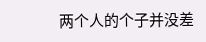两个人的个子并没差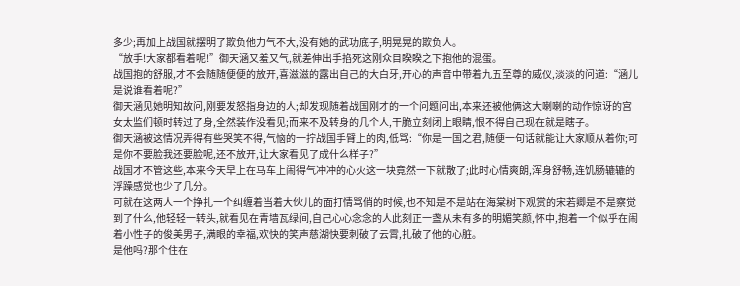多少;再加上战国就摆明了欺负他力气不大,没有她的武功底子,明晃晃的欺负人。
“放手!大家都看着呢!”御天涵又羞又气,就差伸出手掐死这刚众目睽睽之下抱他的混蛋。
战国抱的舒服,才不会随随便便的放开,喜滋滋的露出自己的大白牙,开心的声音中带着九五至尊的威仪,淡淡的问道:“涵儿是说谁看着呢?”
御天涵见她明知故问,刚要发怒指身边的人;却发现随着战国刚才的一个问题问出,本来还被他俩这大喇喇的动作惊讶的宫女太监们顿时转过了身,全然装作没看见;而来不及转身的几个人,干脆立刻闭上眼睛,恨不得自己现在就是瞎子。
御天涵被这情况弄得有些哭笑不得,气恼的一拧战国手臂上的肉,低骂:“你是一国之君,随便一句话就能让大家顺从着你;可是你不要脸我还要脸呢,还不放开,让大家看见了成什么样子?”
战国才不管这些,本来今天早上在马车上闹得气冲冲的心火这一块竟然一下就散了;此时心情爽朗,浑身舒畅,连饥肠辘辘的浮躁感觉也少了几分。
可就在这两人一个挣扎一个纠缠着当着大伙儿的面打情骂俏的时候,也不知是不是站在海棠树下观赏的宋若卿是不是察觉到了什么,他轻轻一转头,就看见在青墙瓦绿间,自己心心念念的人此刻正一盏从未有多的明媚笑颜,怀中,抱着一个似乎在闹着小性子的俊美男子,满眼的幸福,欢快的笑声慈湖快要刺破了云霄,扎破了他的心脏。
是他吗?那个住在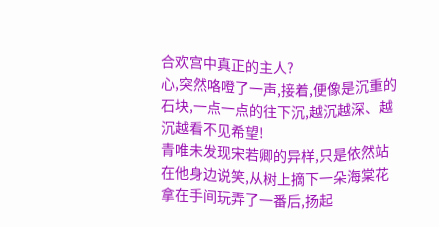合欢宫中真正的主人?
心,突然咯噔了一声,接着,便像是沉重的石块,一点一点的往下沉,越沉越深、越沉越看不见希望!
青唯未发现宋若卿的异样,只是依然站在他身边说笑,从树上摘下一朵海棠花拿在手间玩弄了一番后,扬起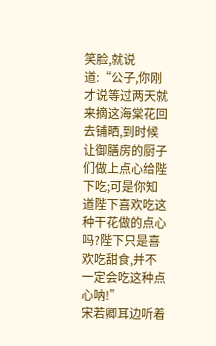笑脸,就说道:“公子,你刚才说等过两天就来摘这海棠花回去铺晒,到时候让御膳房的厨子们做上点心给陛下吃;可是你知道陛下喜欢吃这种干花做的点心吗?陛下只是喜欢吃甜食,并不一定会吃这种点心呐!”
宋若卿耳边听着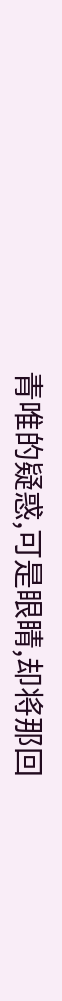青唯的疑惑,可是眼睛,却将那回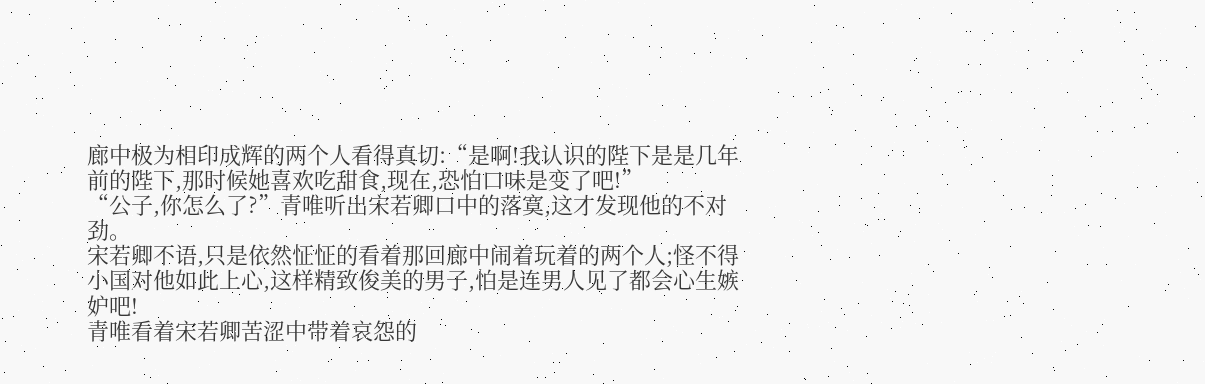廊中极为相印成辉的两个人看得真切:“是啊!我认识的陛下是是几年前的陛下,那时候她喜欢吃甜食,现在,恐怕口味是变了吧!”
“公子,你怎么了?”青唯听出宋若卿口中的落寞,这才发现他的不对劲。
宋若卿不语,只是依然怔怔的看着那回廊中闹着玩着的两个人;怪不得小国对他如此上心,这样精致俊美的男子,怕是连男人见了都会心生嫉妒吧!
青唯看着宋若卿苦涩中带着哀怨的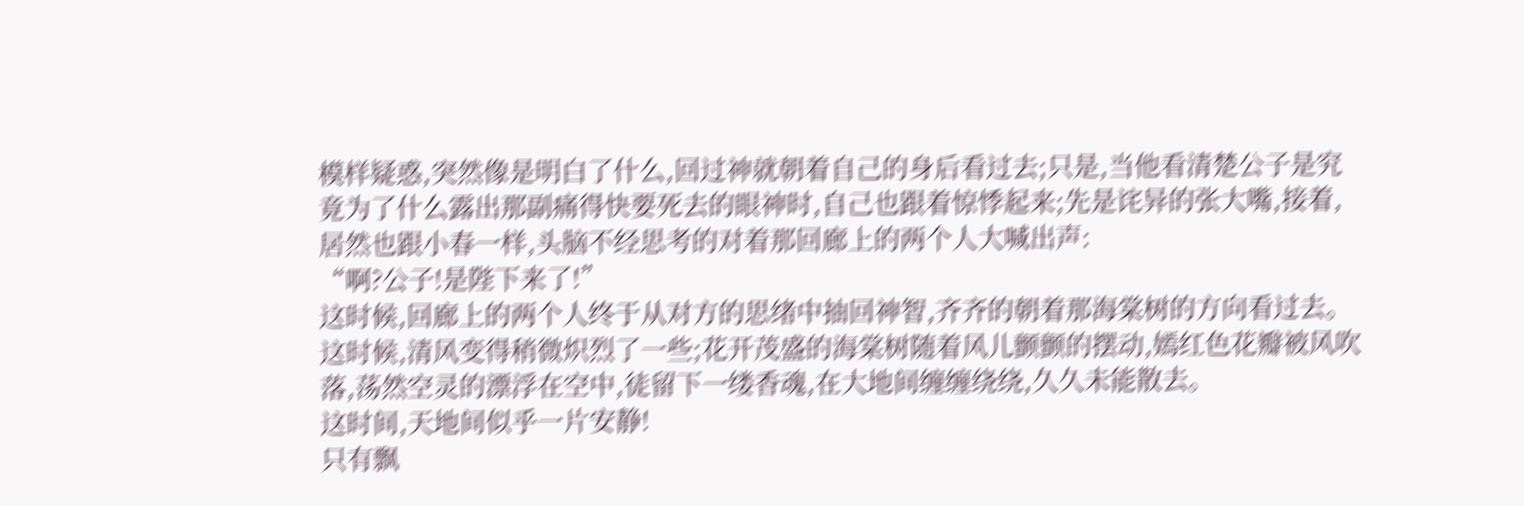模样疑惑,突然像是明白了什么,回过神就朝着自己的身后看过去;只是,当他看清楚公子是究竟为了什么露出那副痛得快要死去的眼神时,自己也跟着惊悸起来;先是诧异的张大嘴,接着,居然也跟小春一样,头脑不经思考的对着那回廊上的两个人大喊出声:
“啊?公子!是陛下来了!”
这时候,回廊上的两个人终于从对方的思绪中抽回神智,齐齐的朝着那海棠树的方向看过去。
这时候,清风变得稍微炽烈了一些;花开茂盛的海棠树随着风儿颤颤的摆动,嫣红色花瓣被风吹落,荡然空灵的漂浮在空中,徒留下一缕香魂,在大地间缠缠绕绕,久久未能散去。
这时间,天地间似乎一片安静!
只有飘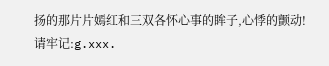扬的那片片嫣红和三双各怀心事的眸子,心悸的颤动!
请牢记:g.xxx.